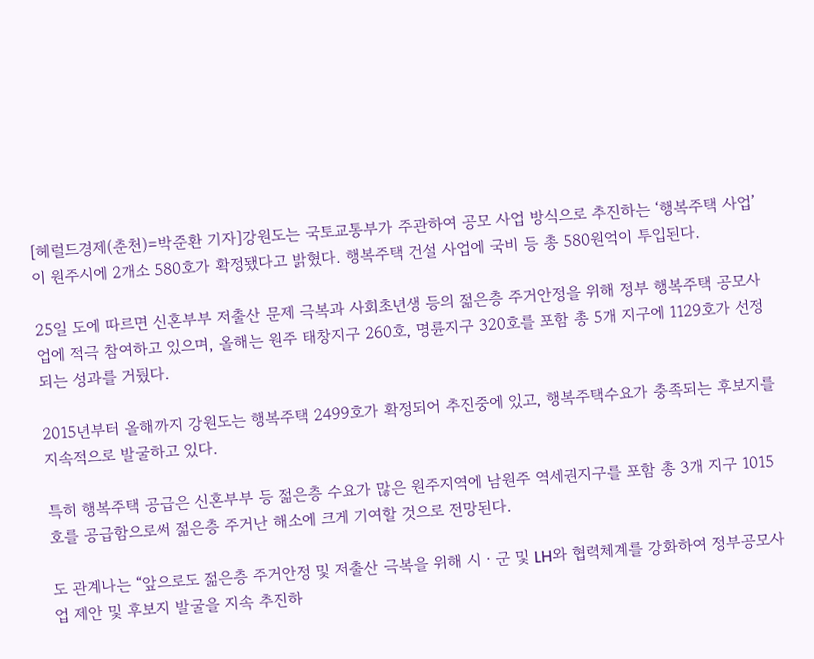[헤럴드경제(춘천)=박준환 기자]강원도는 국토교통부가 주관하여 공모 사업 방식으로 추진하는 ‘행복주택 사업’이 원주시에 2개소 580호가 확정됐다고 밝혔다. 행복주택 건설 사업에 국비 등 총 580원억이 투입된다.

25일 도에 따르면 신혼부부 저출산 문제 극복과 사회초년생 등의 젊은층 주거안정을 위해 정부 행복주택 공모사업에 적극 참여하고 있으며, 올해는 원주 태창지구 260호, 명륜지구 320호를 포함 총 5개 지구에 1129호가 선정되는 성과를 거뒀다.

2015년부터 올해까지 강원도는 행복주택 2499호가 확정되어 추진중에 있고, 행복주택수요가 충족되는 후보지를 지속적으로 발굴하고 있다.

특히 행복주택 공급은 신혼부부 등 젊은층 수요가 많은 원주지역에 남원주 역세권지구를 포함 총 3개 지구 1015호를 공급함으로써 젊은층 주거난 해소에 크게 기여할 것으로 전망된다.

도 관계나는 “앞으로도 젊은층 주거안정 및 저출산 극복을 위해 시ㆍ군 및 LH와 협력체계를 강화하여 정부공모사업 제안 및 후보지 발굴을 지속 추진하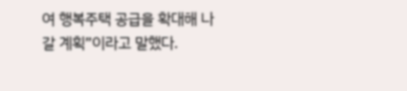여 행복주택 공급을 확대해 나갈 계획”이라고 말했다.